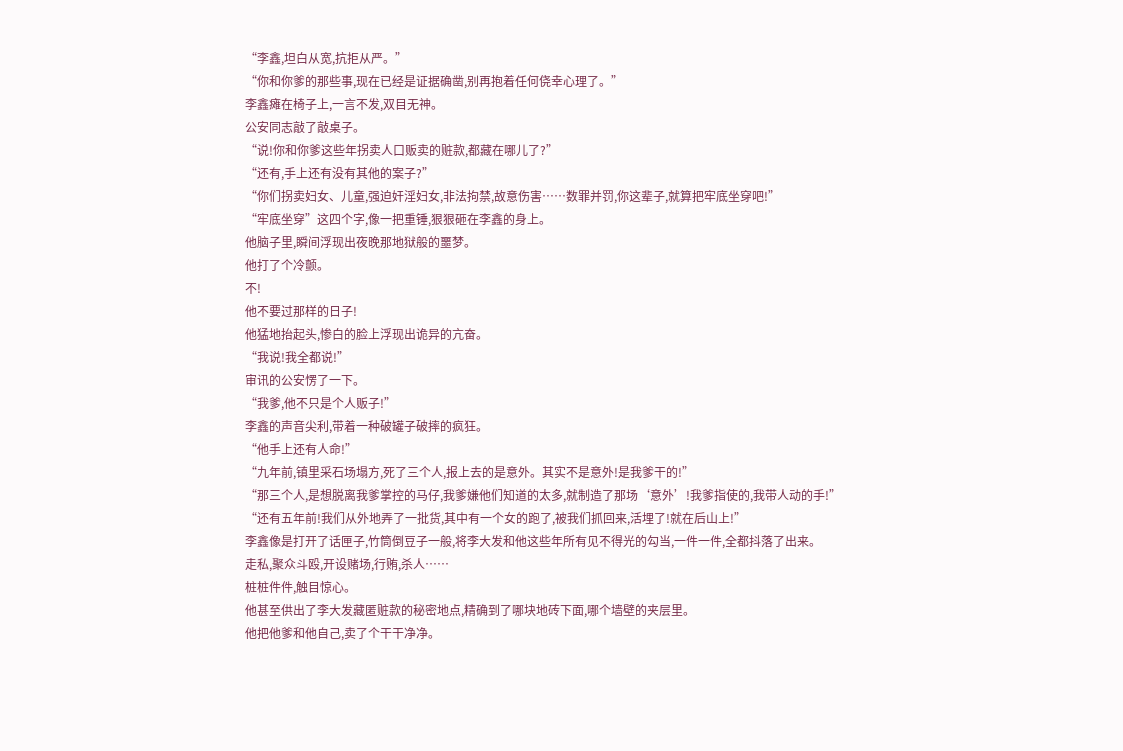“李鑫,坦白从宽,抗拒从严。”
“你和你爹的那些事,现在已经是证据确凿,别再抱着任何侥幸心理了。”
李鑫瘫在椅子上,一言不发,双目无神。
公安同志敲了敲桌子。
“说!你和你爹这些年拐卖人口贩卖的赃款,都藏在哪儿了?”
“还有,手上还有没有其他的案子?”
“你们拐卖妇女、儿童,强迫奸淫妇女,非法拘禁,故意伤害……数罪并罚,你这辈子,就算把牢底坐穿吧!”
“牢底坐穿”这四个字,像一把重锤,狠狠砸在李鑫的身上。
他脑子里,瞬间浮现出夜晚那地狱般的噩梦。
他打了个冷颤。
不!
他不要过那样的日子!
他猛地抬起头,惨白的脸上浮现出诡异的亢奋。
“我说!我全都说!”
审讯的公安愣了一下。
“我爹,他不只是个人贩子!”
李鑫的声音尖利,带着一种破罐子破摔的疯狂。
“他手上还有人命!”
“九年前,镇里采石场塌方,死了三个人,报上去的是意外。其实不是意外!是我爹干的!”
“那三个人,是想脱离我爹掌控的马仔,我爹嫌他们知道的太多,就制造了那场‘意外’!我爹指使的,我带人动的手!”
“还有五年前!我们从外地弄了一批货,其中有一个女的跑了,被我们抓回来,活埋了!就在后山上!”
李鑫像是打开了话匣子,竹筒倒豆子一般,将李大发和他这些年所有见不得光的勾当,一件一件,全都抖落了出来。
走私,聚众斗殴,开设赌场,行贿,杀人……
桩桩件件,触目惊心。
他甚至供出了李大发藏匿赃款的秘密地点,精确到了哪块地砖下面,哪个墙壁的夹层里。
他把他爹和他自己,卖了个干干净净。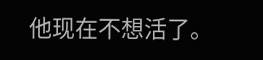他现在不想活了。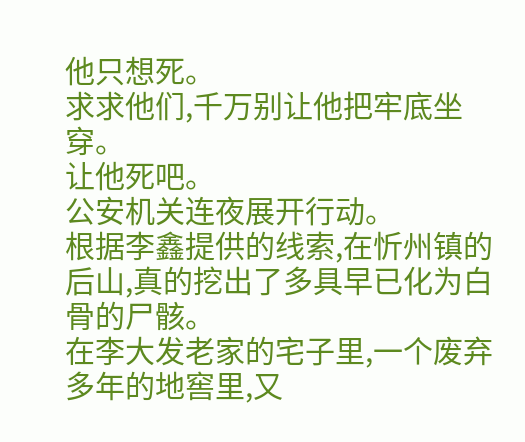他只想死。
求求他们,千万别让他把牢底坐穿。
让他死吧。
公安机关连夜展开行动。
根据李鑫提供的线索,在忻州镇的后山,真的挖出了多具早已化为白骨的尸骸。
在李大发老家的宅子里,一个废弃多年的地窖里,又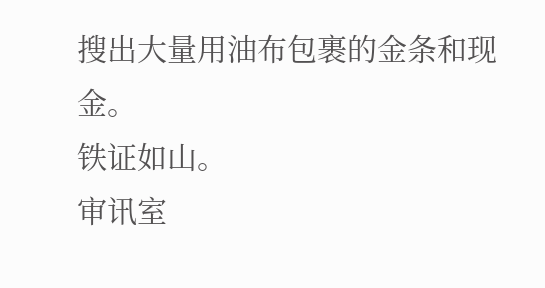搜出大量用油布包裹的金条和现金。
铁证如山。
审讯室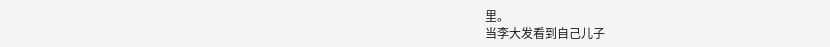里。
当李大发看到自己儿子